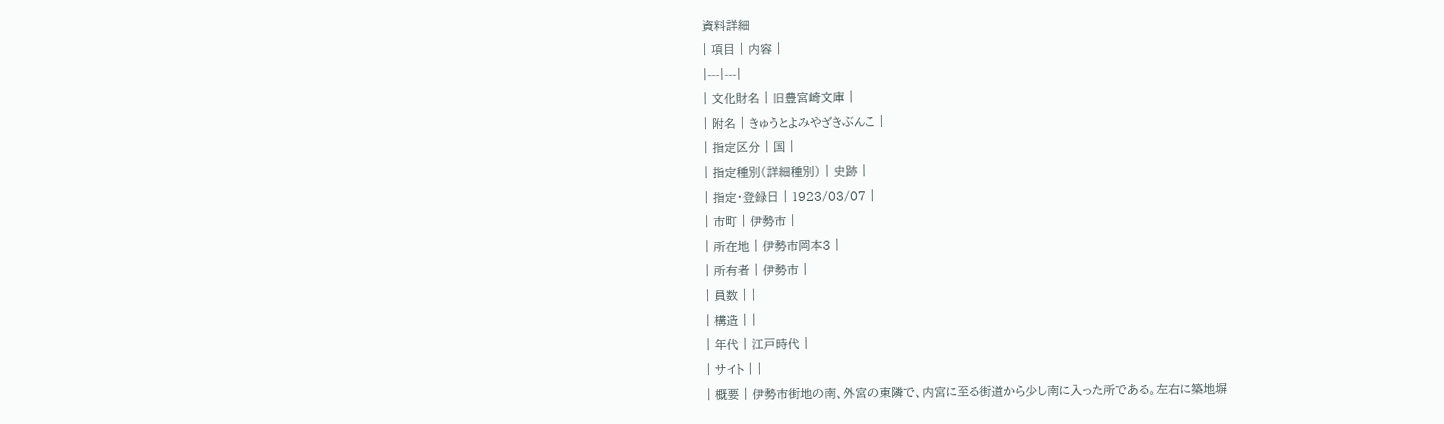資料詳細
| 項目 | 内容 |
|---|---|
| 文化財名 | 旧豊宮崎文庫 |
| 附名 | きゅうとよみやざきぶんこ |
| 指定区分 | 国 |
| 指定種別(詳細種別) | 史跡 |
| 指定・登録日 | 1923/03/07 |
| 市町 | 伊勢市 |
| 所在地 | 伊勢市岡本3 |
| 所有者 | 伊勢市 |
| 員数 | |
| 構造 | |
| 年代 | 江戸時代 |
| サイト | |
| 概要 | 伊勢市街地の南、外宮の東隣で、内宮に至る街道から少し南に入った所である。左右に築地塀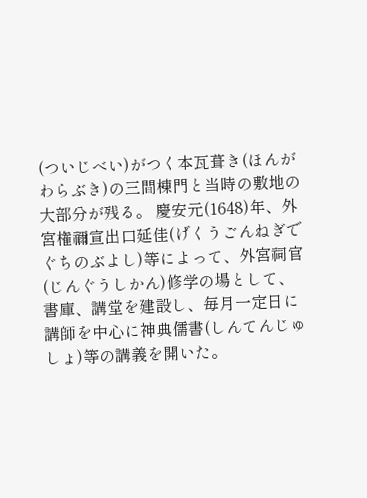(ついじべい)がつく本瓦葺き(ほんがわらぶき)の三間棟門と当時の敷地の大部分が残る。 慶安元(1648)年、外宮権禰宣出口延佳(げくうごんねぎでぐちのぶよし)等によって、外宮祠官(じんぐうしかん)修学の場として、書庫、講堂を建設し、毎月一定日に講師を中心に神典儒書(しんてんじゅしょ)等の講義を開いた。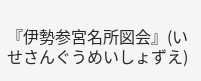『伊勢参宮名所図会』(いせさんぐうめいしょずえ)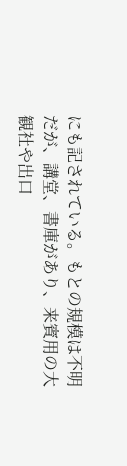にも記されている。もとの規模は不明だが、講堂、書庫があり、来賓用の大観社や出口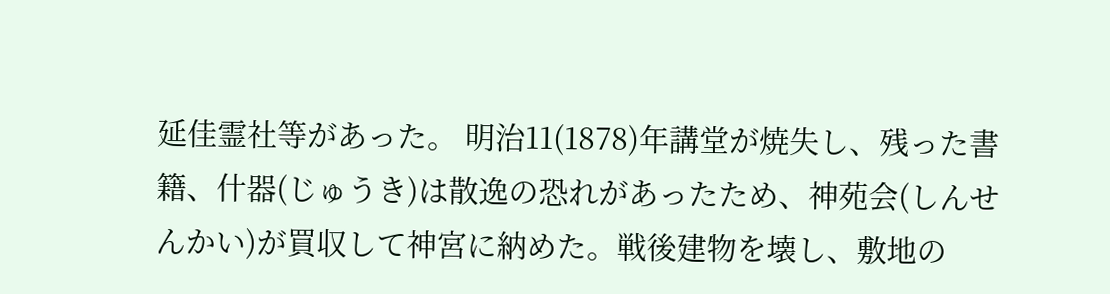延佳霊社等があった。 明治11(1878)年講堂が焼失し、残った書籍、什器(じゅうき)は散逸の恐れがあったため、神苑会(しんせんかい)が買収して神宮に納めた。戦後建物を壊し、敷地の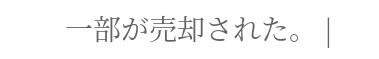一部が売却された。 |